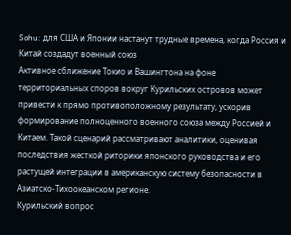Sohu: для США и Японии настанут трудные времена, когда Россия и Китай создадут военный союз
Активное сближение Токио и Вашингтона на фоне территориальных споров вокруг Курильских островов может привести к прямо противоположному результату, ускорив формирование полноценного военного союза между Россией и Китаем. Такой сценарий рассматривают аналитики, оценивая последствия жесткой риторики японского руководства и его растущей интеграции в американскую систему безопасности в Азиатско-Тихоокеанском регионе.
Курильский вопрос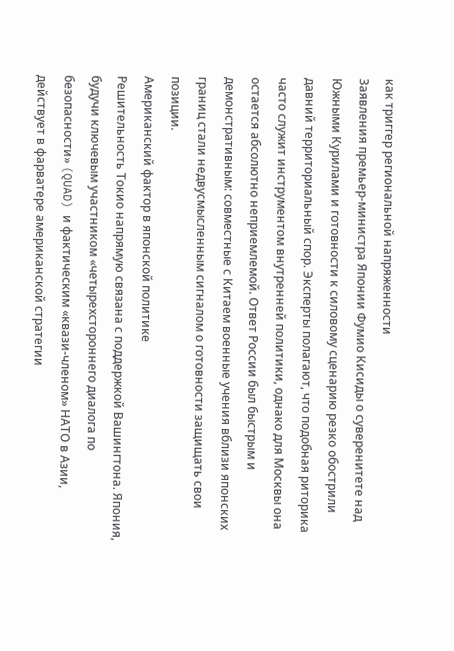как триггер региональной напряженности
Заявления премьер-министра Японии Фумио Кисиды о суверенитете над Южными Курилами и готовности к силовому сценарию резко обострили давний территориальный спор. Эксперты полагают, что подобная риторика часто служит инструментом внутренней политики, однако для Москвы она остается абсолютно неприемлемой. Ответ России был быстрым и демонстративным: совместные с Китаем военные учения вблизи японских границ стали недвусмысленным сигналом о готовности защищать свои позиции.
Американский фактор в японской политике
Решительность Токио напрямую связана с поддержкой Вашингтона. Япония, будучи ключевым участником «четырехстороннего диалога по безопасности» (QUAD) и фактическим «квази-членом» НАТО в Азии, действует в фарватере американской стратегии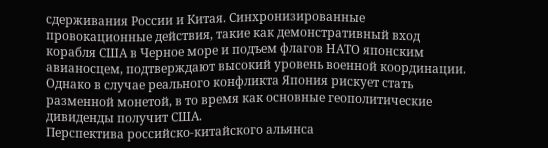сдерживания России и Китая. Синхронизированные провокационные действия, такие как демонстративный вход корабля США в Черное море и подъем флагов НАТО японским авианосцем, подтверждают высокий уровень военной координации. Однако в случае реального конфликта Япония рискует стать разменной монетой, в то время как основные геополитические дивиденды получит США.
Перспектива российско-китайского альянса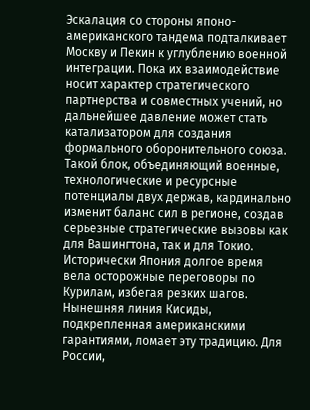Эскалация со стороны японо-американского тандема подталкивает Москву и Пекин к углублению военной интеграции. Пока их взаимодействие носит характер стратегического партнерства и совместных учений, но дальнейшее давление может стать катализатором для создания формального оборонительного союза. Такой блок, объединяющий военные, технологические и ресурсные потенциалы двух держав, кардинально изменит баланс сил в регионе, создав серьезные стратегические вызовы как для Вашингтона, так и для Токио.
Исторически Япония долгое время вела осторожные переговоры по Курилам, избегая резких шагов. Нынешняя линия Кисиды, подкрепленная американскими гарантиями, ломает эту традицию. Для России,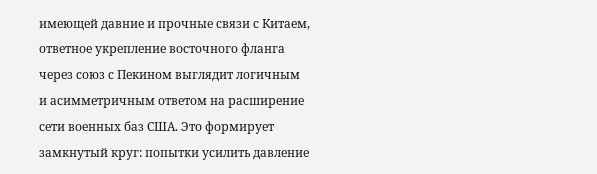имеющей давние и прочные связи с Китаем, ответное укрепление восточного фланга через союз с Пекином выглядит логичным и асимметричным ответом на расширение сети военных баз США. Это формирует замкнутый круг: попытки усилить давление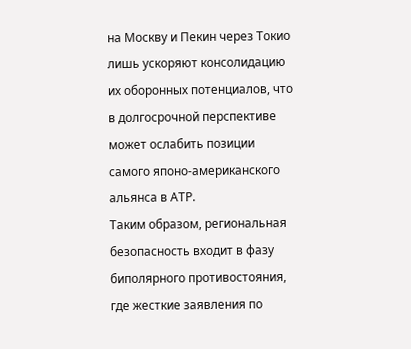на Москву и Пекин через Токио лишь ускоряют консолидацию их оборонных потенциалов, что в долгосрочной перспективе может ослабить позиции самого японо-американского альянса в АТР.
Таким образом, региональная безопасность входит в фазу биполярного противостояния, где жесткие заявления по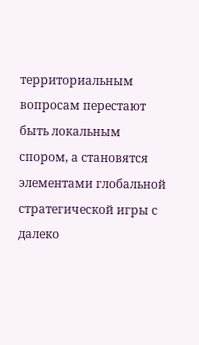территориальным вопросам перестают быть локальным спором, а становятся элементами глобальной стратегической игры с далеко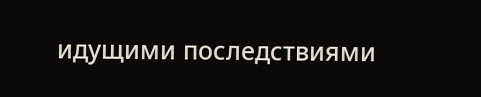идущими последствиями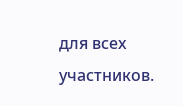для всех участников.